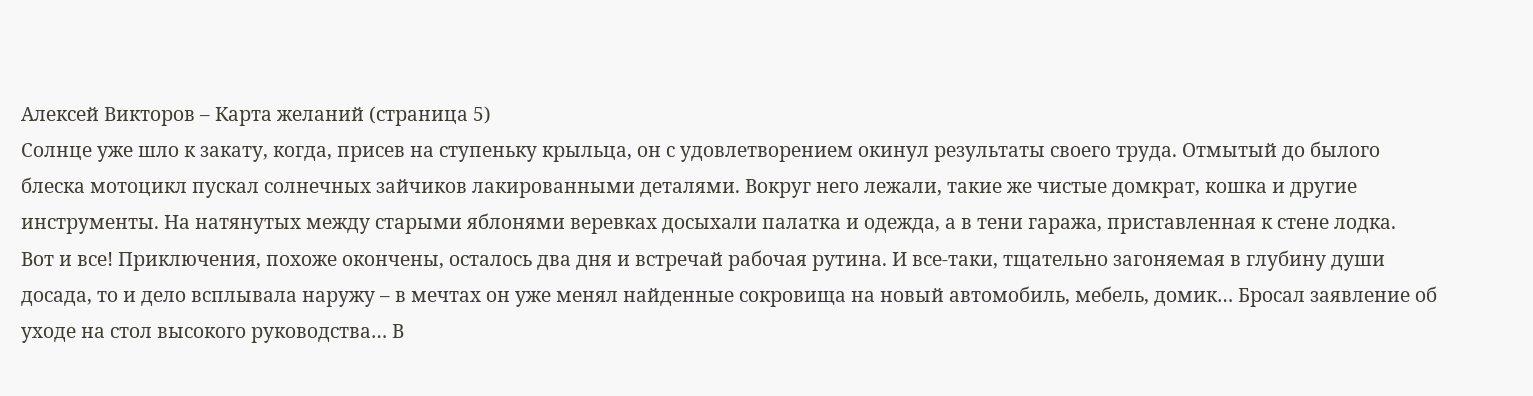Алексей Викторов – Карта желаний (страница 5)
Солнце уже шло к закату, когда, присев на ступеньку крыльца, он с удовлетворением окинул результаты своего труда. Отмытый до былого блеска мотоцикл пускал солнечных зайчиков лакированными деталями. Вокруг него лежали, такие же чистые домкрат, кошка и другие инструменты. На натянутых между старыми яблонями веревках досыхали палатка и одежда, а в тени гаража, приставленная к стене лодка.
Вот и все! Приключения, похоже окончены, осталось два дня и встречай рабочая рутина. И все-таки, тщательно загоняемая в глубину души досада, то и дело всплывала наружу – в мечтах он уже менял найденные сокровища на новый автомобиль, мебель, домик… Бросал заявление об уходе на стол высокого руководства… В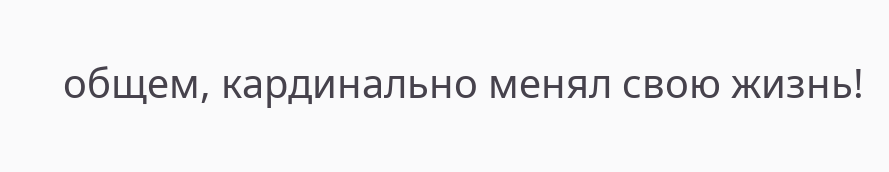общем, кардинально менял свою жизнь!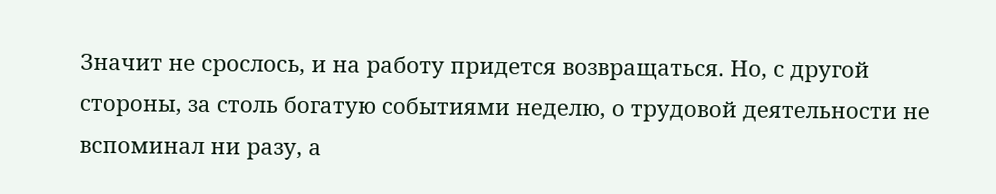Значит не срослось, и на работу придется возвращаться. Но, с другой стороны, за столь богатую событиями неделю, о трудовой деятельности не вспоминал ни разу, а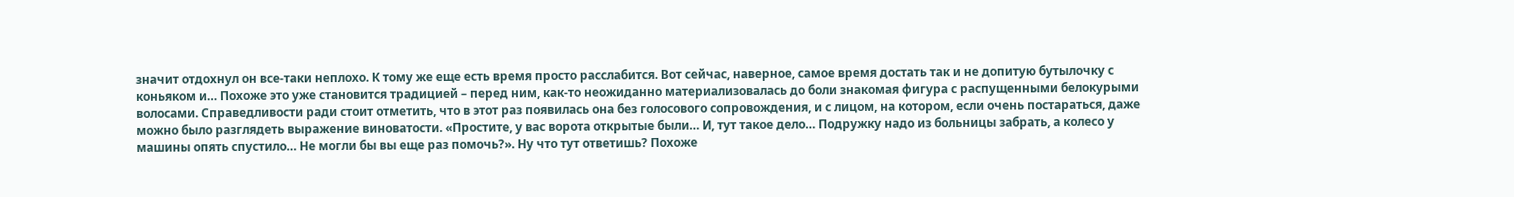значит отдохнул он все-таки неплохо. К тому же еще есть время просто расслабится. Вот сейчас, наверное, самое время достать так и не допитую бутылочку с коньяком и… Похоже это уже становится традицией – перед ним, как-то неожиданно материализовалась до боли знакомая фигура с распущенными белокурыми волосами. Справедливости ради стоит отметить, что в этот раз появилась она без голосового сопровождения, и с лицом, на котором, если очень постараться, даже можно было разглядеть выражение виноватости. «Простите, у вас ворота открытые были… И, тут такое дело… Подружку надо из больницы забрать, а колесо у машины опять спустило… Не могли бы вы еще раз помочь?». Ну что тут ответишь? Похоже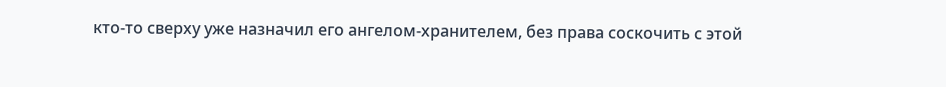кто-то сверху уже назначил его ангелом-хранителем, без права соскочить с этой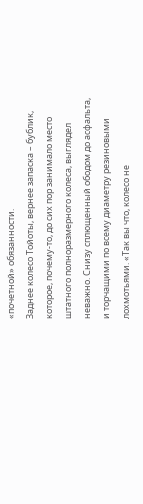«почетной» обязанности.
Заднее колесо Тойоты, вернее запаска – бублик, которое, почему-то, до сих пор занимало место штатного полноразмерного колеса, выглядел неважно. Снизу сплющенный ободом до асфальта, и торчащими по всему диаметру резиновыми лохмотьями. «Так вы что, колесо не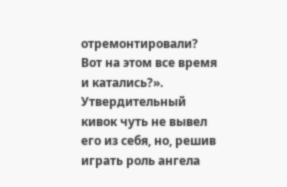отремонтировали? Вот на этом все время и катались?». Утвердительный кивок чуть не вывел его из себя, но, решив играть роль ангела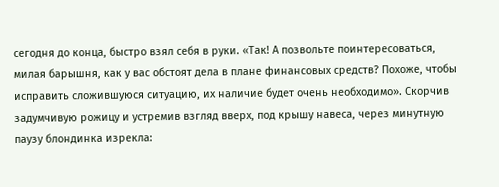сегодня до конца, быстро взял себя в руки. «Так! А позвольте поинтересоваться, милая барышня, как у вас обстоят дела в плане финансовых средств? Похоже, чтобы исправить сложившуюся ситуацию, их наличие будет очень необходимо». Скорчив задумчивую рожицу и устремив взгляд вверх, под крышу навеса, через минутную паузу блондинка изрекла: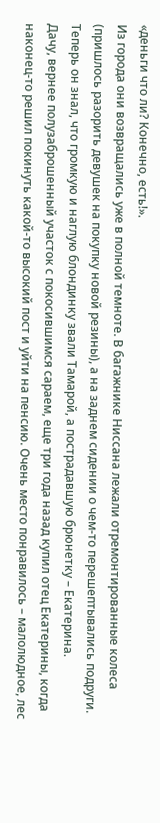«деньги что ли? Конечно, есть!».
Из города они возвращались уже в полной темноте. В багажнике Ниссана лежали отремонтированные колеса (пришлось разорить девушек на покупку новой резины), а на заднем сидении о чем-то перешептывались подруги. Теперь он знал, что громкую и наглую блондинку звали Тамарой, а пострадавшую брюнетку – Екатерина.
Дачу, вернее полузаброшенный участок с покосившимся сараем, еще три года назад купил отец Екатерины, когда наконец-то решил покинуть какой-то высокий пост и уйти на пенсию. Очень место понравилось – малолюдное, лес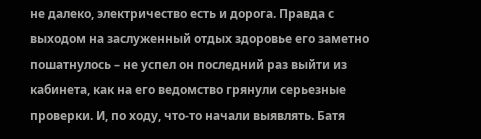не далеко, электричество есть и дорога. Правда с выходом на заслуженный отдых здоровье его заметно пошатнулось – не успел он последний раз выйти из кабинета, как на его ведомство грянули серьезные проверки. И, по ходу, что-то начали выявлять. Батя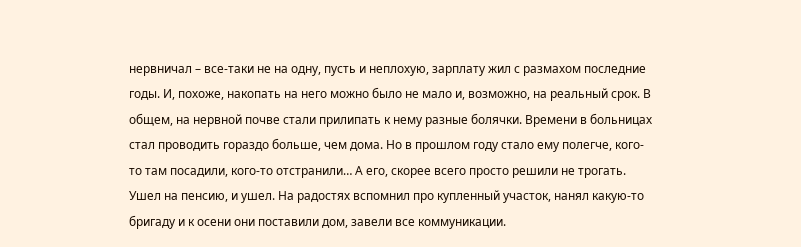нервничал – все-таки не на одну, пусть и неплохую, зарплату жил с размахом последние годы. И, похоже, накопать на него можно было не мало и, возможно, на реальный срок. В общем, на нервной почве стали прилипать к нему разные болячки. Времени в больницах стал проводить гораздо больше, чем дома. Но в прошлом году стало ему полегче, кого-то там посадили, кого-то отстранили… А его, скорее всего просто решили не трогать. Ушел на пенсию, и ушел. На радостях вспомнил про купленный участок, нанял какую-то бригаду и к осени они поставили дом, завели все коммуникации.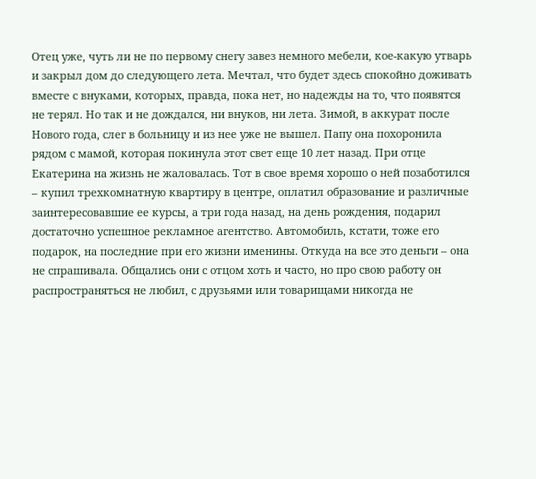Отец уже, чуть ли не по первому снегу завез немного мебели, кое-какую утварь и закрыл дом до следующего лета. Мечтал, что будет здесь спокойно доживать вместе с внуками, которых, правда, пока нет, но надежды на то, что появятся не терял. Но так и не дождался, ни внуков, ни лета. Зимой, в аккурат после Нового года, слег в больницу и из нее уже не вышел. Папу она похоронила рядом с мамой, которая покинула этот свет еще 10 лет назад. При отце Екатерина на жизнь не жаловалась. Тот в свое время хорошо о ней позаботился – купил трехкомнатную квартиру в центре, оплатил образование и различные заинтересовавшие ее курсы, а три года назад, на день рождения, подарил достаточно успешное рекламное агентство. Автомобиль, кстати, тоже его подарок, на последние при его жизни именины. Откуда на все это деньги – она не спрашивала. Общались они с отцом хоть и часто, но про свою работу он распространяться не любил, с друзьями или товарищами никогда не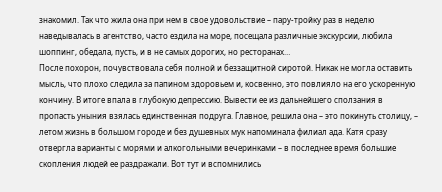знакомил. Так что жила она при нем в свое удовольствие – пару-тройку раз в неделю наведывалась в агентство, часто ездила на море, посещала различные экскурсии, любила шоппинг, обедала, пусть, и в не самых дорогих, но ресторанах…
После похорон, почувствовала себя полной и беззащитной сиротой. Никак не могла оставить мысль, что плохо следила за папином здоровьем и, косвенно, это повлияло на его ускоренную кончину. В итоге впала в глубокую депрессию. Вывести ее из дальнейшего сползания в пропасть уныния взялась единственная подруга. Главное, решила она – это покинуть столицу, – летом жизнь в большом городе и без душевных мук напоминала филиал ада. Катя сразу отвергла варианты с морями и алкогольными вечеринками – в последнее время большие скопления людей ее раздражали. Вот тут и вспомнились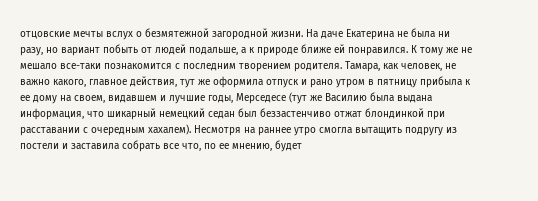отцовские мечты вслух о безмятежной загородной жизни. На даче Екатерина не была ни разу, но вариант побыть от людей подальше, а к природе ближе ей понравился. К тому же не мешало все-таки познакомится с последним творением родителя. Тамара, как человек, не важно какого, главное действия, тут же оформила отпуск и рано утром в пятницу прибыла к ее дому на своем, видавшем и лучшие годы, Мерседесе (тут же Василию была выдана информация, что шикарный немецкий седан был беззастенчиво отжат блондинкой при расставании с очередным хахалем). Несмотря на раннее утро смогла вытащить подругу из постели и заставила собрать все что, по ее мнению, будет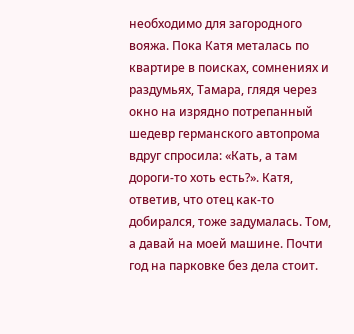необходимо для загородного вояжа. Пока Катя металась по квартире в поисках, сомнениях и раздумьях, Тамара, глядя через окно на изрядно потрепанный шедевр германского автопрома вдруг спросила: «Кать, а там дороги-то хоть есть?». Катя, ответив, что отец как-то добирался, тоже задумалась. Том, а давай на моей машине. Почти год на парковке без дела стоит.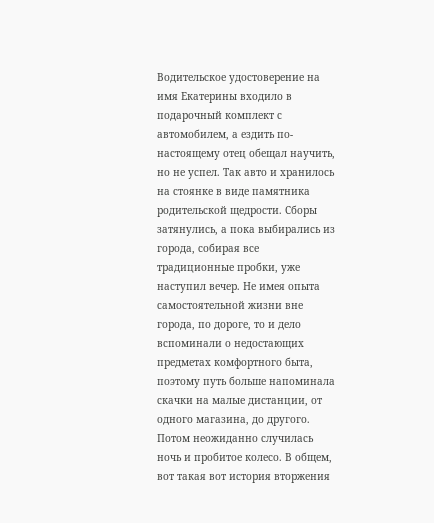Водительское удостоверение на имя Екатерины входило в подарочный комплект с автомобилем, а ездить по-настоящему отец обещал научить, но не успел. Так авто и хранилось на стоянке в виде памятника родительской щедрости. Сборы затянулись, а пока выбирались из города, собирая все традиционные пробки, уже наступил вечер. Не имея опыта самостоятельной жизни вне города, по дороге, то и дело вспоминали о недостающих предметах комфортного быта, поэтому путь больше напоминала скачки на малые дистанции, от одного магазина, до другого. Потом неожиданно случилась ночь и пробитое колесо. В общем, вот такая вот история вторжения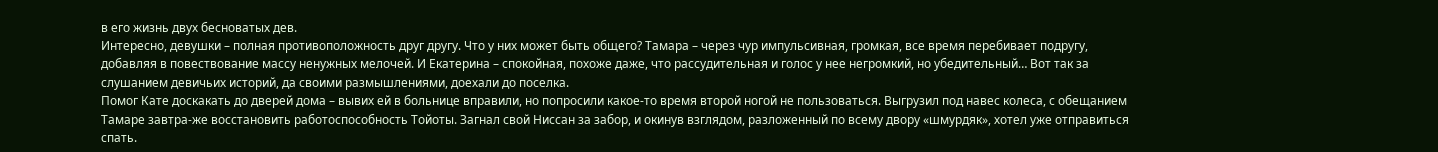в его жизнь двух бесноватых дев.
Интересно, девушки – полная противоположность друг другу. Что у них может быть общего? Тамара – через чур импульсивная, громкая, все время перебивает подругу, добавляя в повествование массу ненужных мелочей. И Екатерина – спокойная, похоже даже, что рассудительная и голос у нее негромкий, но убедительный… Вот так за слушанием девичьих историй, да своими размышлениями, доехали до поселка.
Помог Кате доскакать до дверей дома – вывих ей в больнице вправили, но попросили какое-то время второй ногой не пользоваться. Выгрузил под навес колеса, с обещанием Тамаре завтра-же восстановить работоспособность Тойоты. Загнал свой Ниссан за забор, и окинув взглядом, разложенный по всему двору «шмурдяк», хотел уже отправиться спать.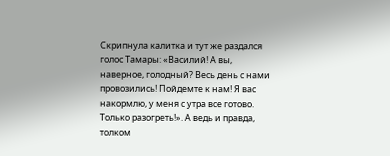Скрипнула калитка и тут же раздался голос Тамары: «Василий! А вы, наверное, голодный? Весь день с нами провозились! Пойдемте к нам! Я вас накормлю, у меня с утра все готово. Только разогреть!». А ведь и правда, толком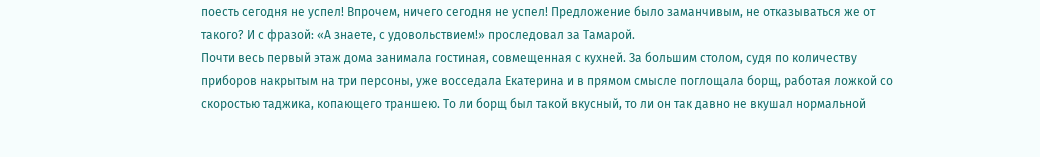поесть сегодня не успел! Впрочем, ничего сегодня не успел! Предложение было заманчивым, не отказываться же от такого? И с фразой: «А знаете, с удовольствием!» проследовал за Тамарой.
Почти весь первый этаж дома занимала гостиная, совмещенная с кухней. За большим столом, судя по количеству приборов накрытым на три персоны, уже восседала Екатерина и в прямом смысле поглощала борщ, работая ложкой со скоростью таджика, копающего траншею. То ли борщ был такой вкусный, то ли он так давно не вкушал нормальной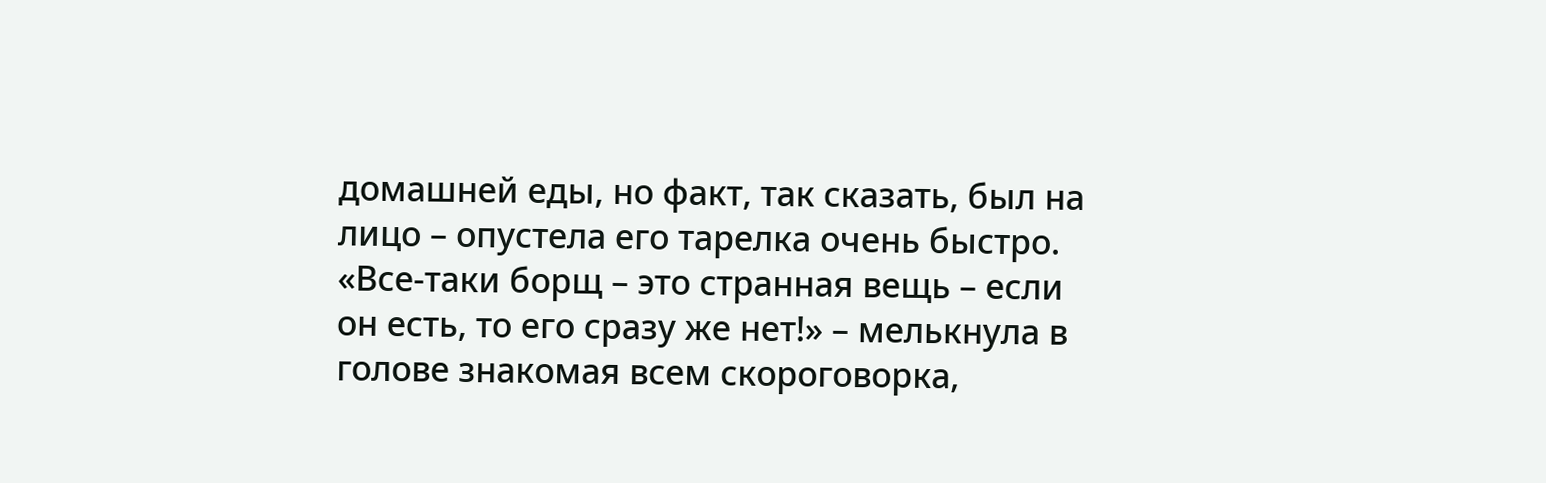домашней еды, но факт, так сказать, был на лицо – опустела его тарелка очень быстро. «Все-таки борщ – это странная вещь – если он есть, то его сразу же нет!» – мелькнула в голове знакомая всем скороговорка,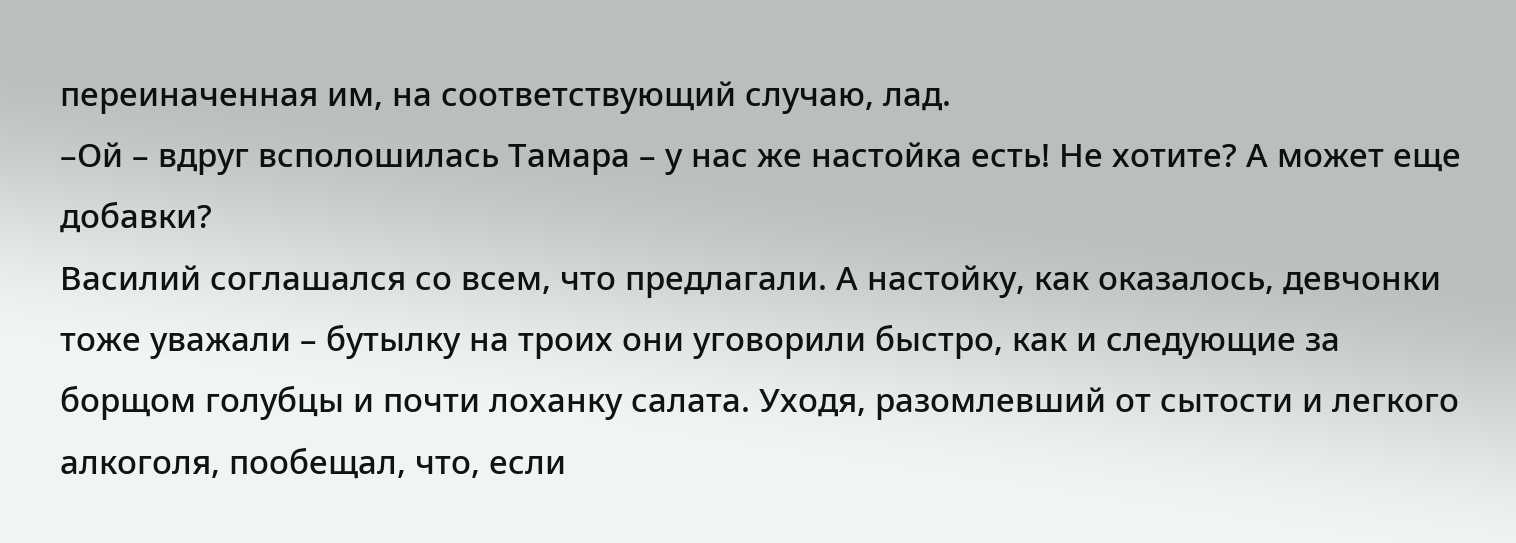переиначенная им, на соответствующий случаю, лад.
–Ой – вдруг всполошилась Тамара – у нас же настойка есть! Не хотите? А может еще добавки?
Василий соглашался со всем, что предлагали. А настойку, как оказалось, девчонки тоже уважали – бутылку на троих они уговорили быстро, как и следующие за борщом голубцы и почти лоханку салата. Уходя, разомлевший от сытости и легкого алкоголя, пообещал, что, если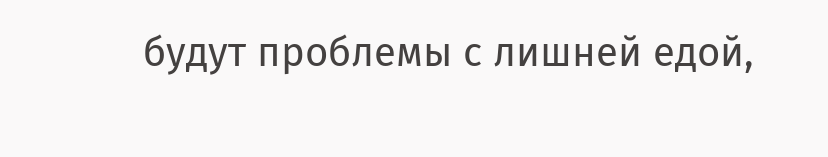будут проблемы с лишней едой,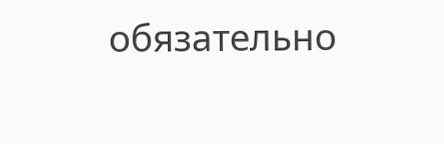обязательно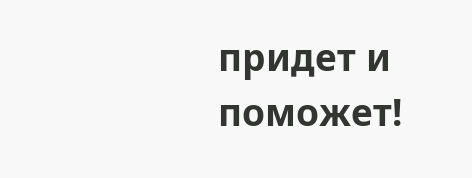придет и поможет!